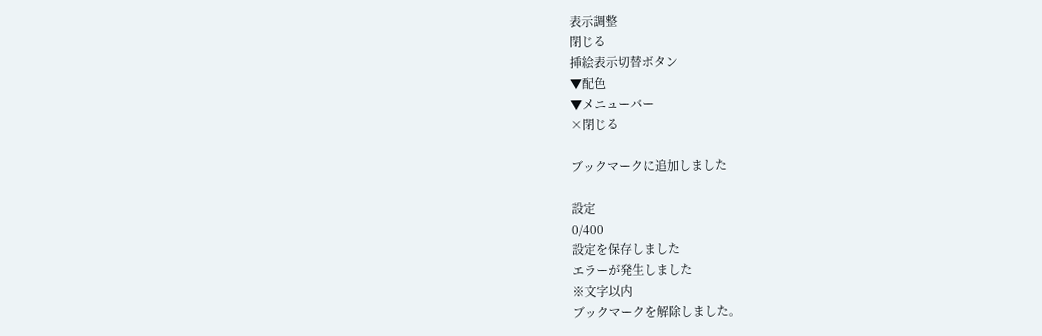表示調整
閉じる
挿絵表示切替ボタン
▼配色
▼メニューバー
×閉じる

ブックマークに追加しました

設定
0/400
設定を保存しました
エラーが発生しました
※文字以内
ブックマークを解除しました。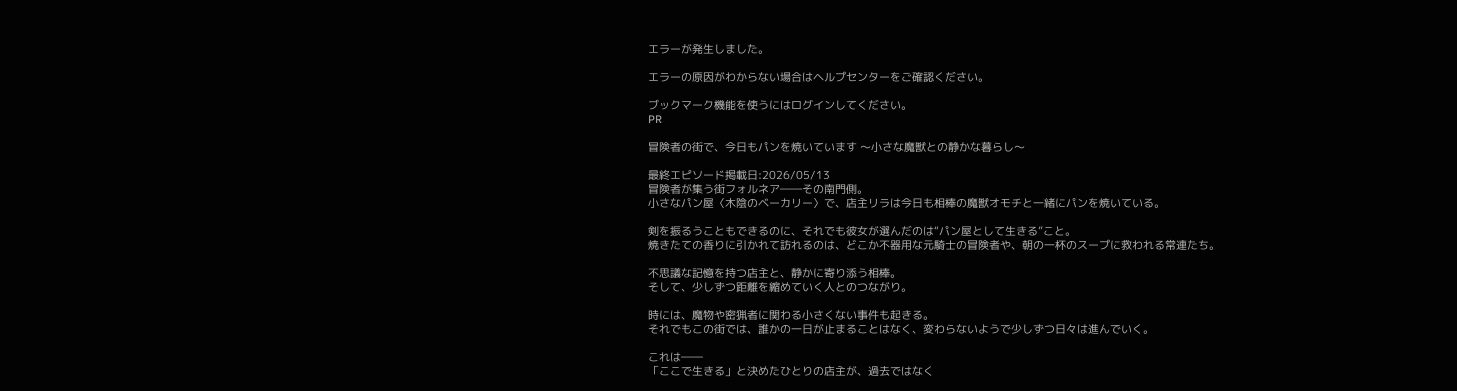エラーが発生しました。

エラーの原因がわからない場合はヘルプセンターをご確認ください。

ブックマーク機能を使うにはログインしてください。
PR

冒険者の街で、今日もパンを焼いています 〜小さな魔獣との静かな暮らし〜

最終エピソード掲載日:2026/05/13
冒険者が集う街フォルネア――その南門側。
小さなパン屋〈木陰のベーカリー〉で、店主リラは今日も相棒の魔獣オモチと一緒にパンを焼いている。

剣を振るうこともできるのに、それでも彼女が選んだのは“パン屋として生きる”こと。
焼きたての香りに引かれて訪れるのは、どこか不器用な元騎士の冒険者や、朝の一杯のスープに救われる常連たち。

不思議な記憶を持つ店主と、静かに寄り添う相棒。
そして、少しずつ距離を縮めていく人とのつながり。

時には、魔物や密猟者に関わる小さくない事件も起きる。
それでもこの街では、誰かの一日が止まることはなく、変わらないようで少しずつ日々は進んでいく。

これは――
「ここで生きる」と決めたひとりの店主が、過去ではなく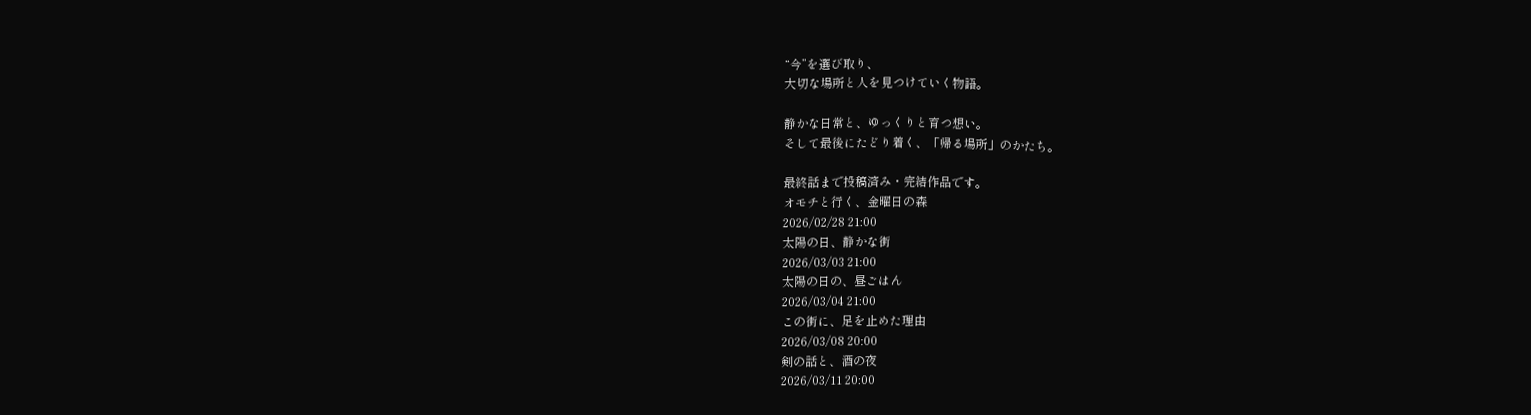“今”を選び取り、
大切な場所と人を見つけていく物語。

静かな日常と、ゆっくりと育つ想い。
そして最後にたどり着く、「帰る場所」のかたち。

最終話まで投稿済み・完結作品です。
オモチと行く、金曜日の森
2026/02/28 21:00
太陽の日、静かな街
2026/03/03 21:00
太陽の日の、昼ごはん
2026/03/04 21:00
この街に、足を止めた理由
2026/03/08 20:00
剣の話と、酒の夜
2026/03/11 20:00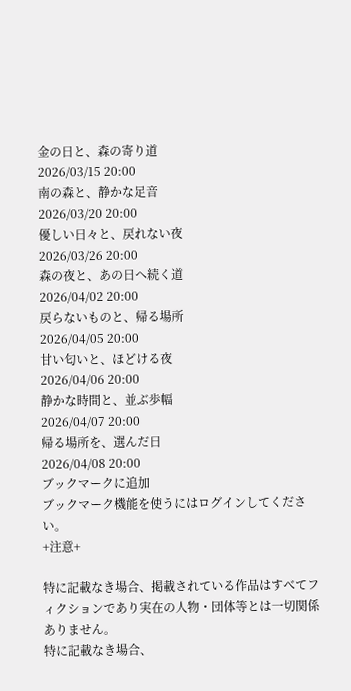金の日と、森の寄り道
2026/03/15 20:00
南の森と、静かな足音
2026/03/20 20:00
優しい日々と、戻れない夜
2026/03/26 20:00
森の夜と、あの日へ続く道
2026/04/02 20:00
戻らないものと、帰る場所
2026/04/05 20:00
甘い匂いと、ほどける夜
2026/04/06 20:00
静かな時間と、並ぶ歩幅
2026/04/07 20:00
帰る場所を、選んだ日
2026/04/08 20:00
ブックマークに追加
ブックマーク機能を使うにはログインしてください。
+注意+

特に記載なき場合、掲載されている作品はすべてフィクションであり実在の人物・団体等とは一切関係ありません。
特に記載なき場合、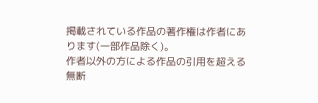掲載されている作品の著作権は作者にあります(一部作品除く)。
作者以外の方による作品の引用を超える無断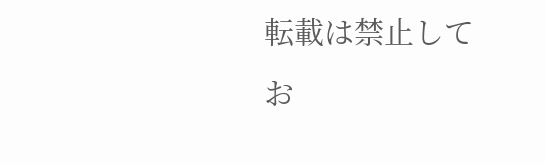転載は禁止してお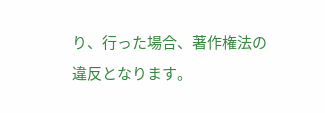り、行った場合、著作権法の違反となります。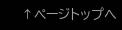↑ページトップへ